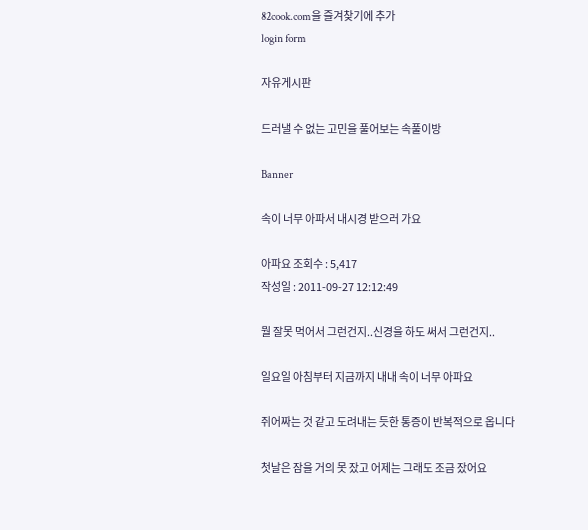82cook.com을 즐겨찾기에 추가
login form

자유게시판

드러낼 수 없는 고민을 풀어보는 속풀이방

Banner

속이 너무 아파서 내시경 받으러 가요

아파요 조회수 : 5,417
작성일 : 2011-09-27 12:12:49

뭘 잘못 먹어서 그런건지..신경을 하도 써서 그런건지..

일요일 아침부터 지금까지 내내 속이 너무 아파요

쥐어짜는 것 같고 도려내는 듯한 통증이 반복적으로 옵니다

첫날은 잠을 거의 못 잤고 어제는 그래도 조금 잤어요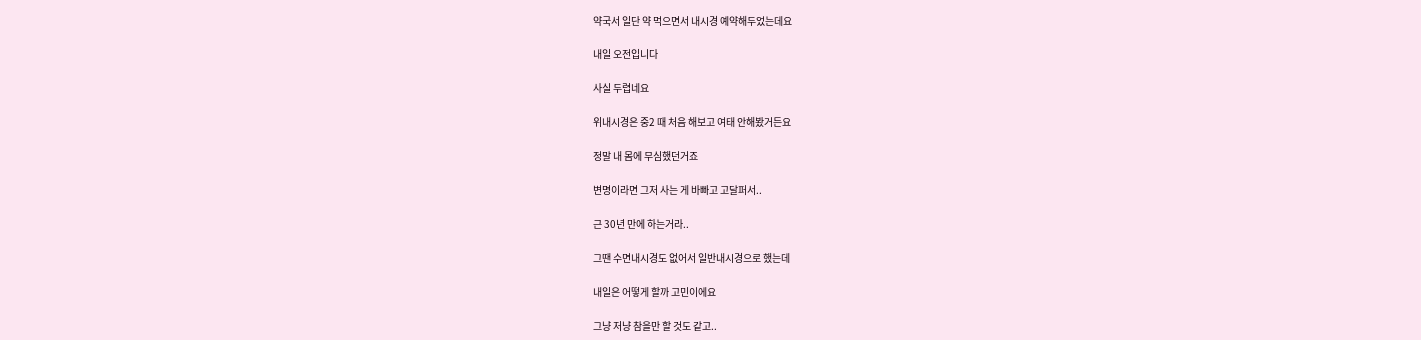약국서 일단 약 먹으면서 내시경 예약해두었는데요

내일 오전입니다

사실 두렵네요

위내시경은 중2 때 처음 해보고 여태 안해봤거든요

정말 내 몸에 무심했던거죠

변명이라면 그저 사는 게 바빠고 고달퍼서..

근 30년 만에 하는거라..

그땐 수면내시경도 없어서 일반내시경으로 했는데

내일은 어떻게 할까 고민이에요

그냥 저냥 참을만 할 것도 같고..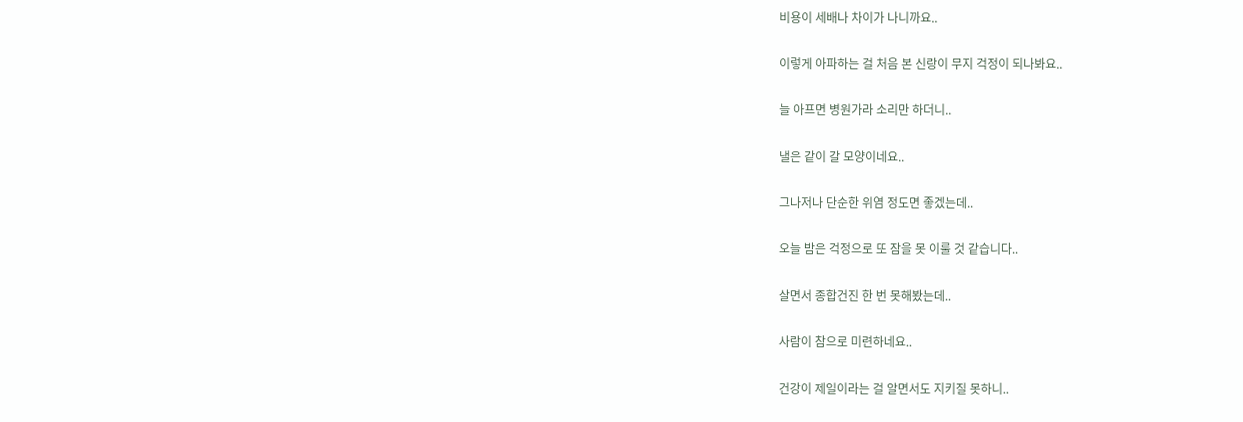비용이 세배나 차이가 나니까요..

이렇게 아파하는 걸 처음 본 신랑이 무지 걱정이 되나봐요..

늘 아프면 병원가라 소리만 하더니..

낼은 같이 갈 모양이네요..

그나저나 단순한 위염 정도면 좋겠는데..

오늘 밤은 걱정으로 또 잠을 못 이룰 것 같습니다..

살면서 종합건진 한 번 못해봤는데..

사람이 참으로 미련하네요..

건강이 제일이라는 걸 알면서도 지키질 못하니..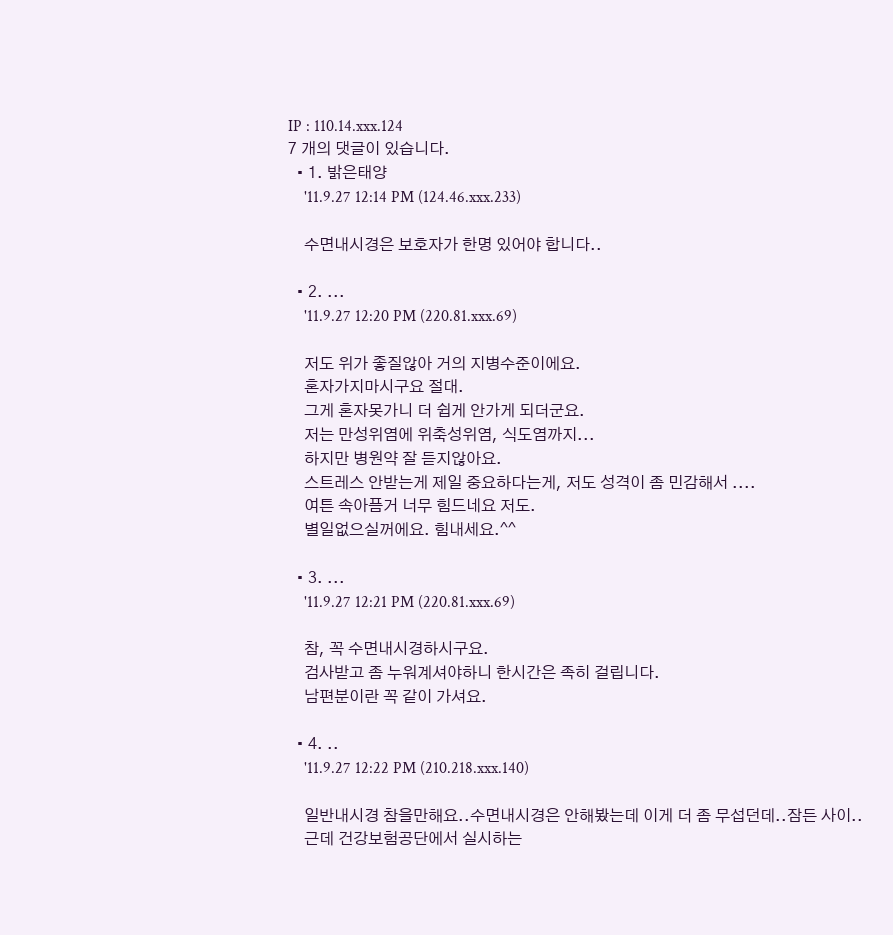IP : 110.14.xxx.124
7 개의 댓글이 있습니다.
  • 1. 밝은태양
    '11.9.27 12:14 PM (124.46.xxx.233)

    수면내시경은 보호자가 한명 있어야 합니다..

  • 2. ...
    '11.9.27 12:20 PM (220.81.xxx.69)

    저도 위가 좋질않아 거의 지병수준이에요.
    혼자가지마시구요 절대.
    그게 혼자못가니 더 쉽게 안가게 되더군요.
    저는 만성위염에 위축성위염, 식도염까지...
    하지만 병원약 잘 듣지않아요.
    스트레스 안받는게 제일 중요하다는게, 저도 성격이 좀 민감해서 ....
    여튼 속아픔거 너무 힘드네요 저도.
    별일없으실꺼에요. 힘내세요.^^

  • 3. ...
    '11.9.27 12:21 PM (220.81.xxx.69)

    참, 꼭 수면내시경하시구요.
    검사받고 좀 누워계셔야하니 한시간은 족히 걸립니다.
    남편분이란 꼭 같이 가셔요.

  • 4. ..
    '11.9.27 12:22 PM (210.218.xxx.140)

    일반내시경 참을만해요..수면내시경은 안해봤는데 이게 더 좀 무섭던데..잠든 사이..
    근데 건강보험공단에서 실시하는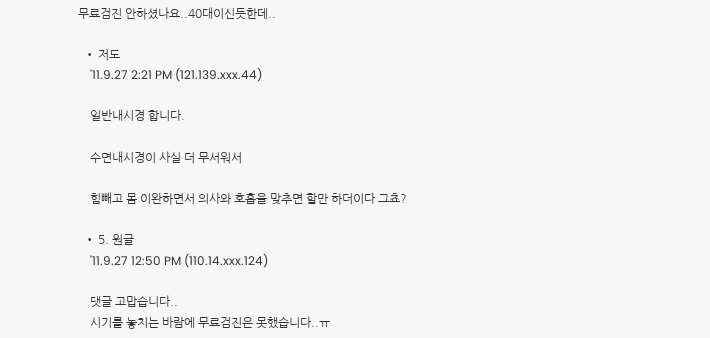무료검진 안하셨나요..40대이신듯한데..

  • 저도
    '11.9.27 2:21 PM (121.139.xxx.44)

    일반내시경 합니다.

    수면내시경이 사실 더 무서워서

    힘빼고 몸 이완하면서 의사와 호흡을 맞추면 할만 하더이다 그쵸?

  • 5. 원글
    '11.9.27 12:50 PM (110.14.xxx.124)

    댓글 고맙습니다..
    시기를 놓치는 바람에 무료검진은 못했습니다..ㅠ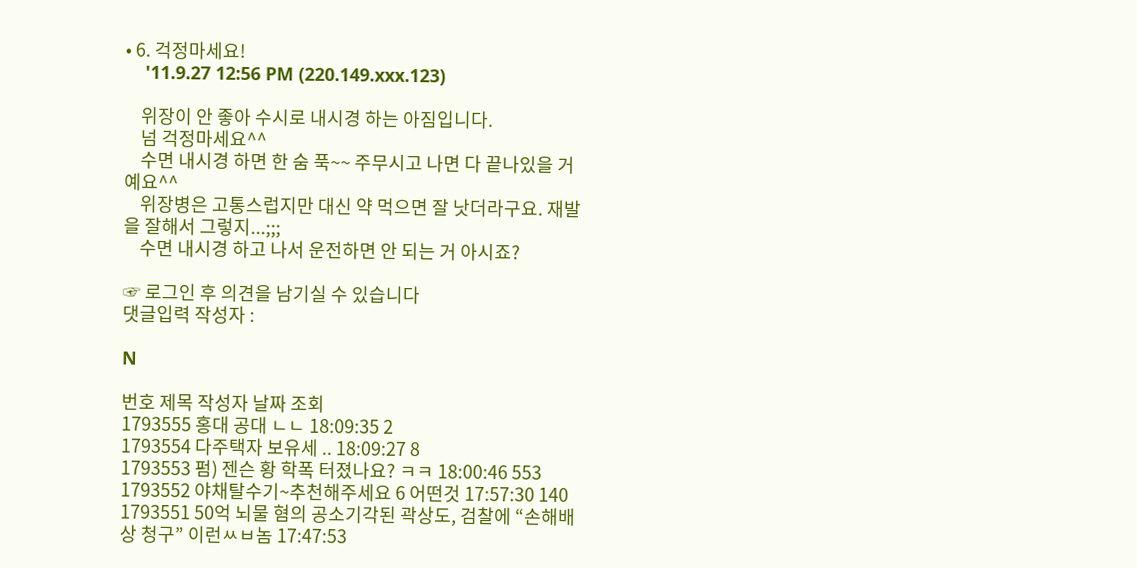• 6. 걱정마세요!
    '11.9.27 12:56 PM (220.149.xxx.123)

    위장이 안 좋아 수시로 내시경 하는 아짐입니다.
    넘 걱정마세요^^
    수면 내시경 하면 한 숨 푹~~ 주무시고 나면 다 끝나있을 거예요^^
    위장병은 고통스럽지만 대신 약 먹으면 잘 낫더라구요. 재발을 잘해서 그렇지...;;;
    수면 내시경 하고 나서 운전하면 안 되는 거 아시죠?

☞ 로그인 후 의견을 남기실 수 있습니다
댓글입력 작성자 :

N

번호 제목 작성자 날짜 조회
1793555 홍대 공대 ㄴㄴ 18:09:35 2
1793554 다주택자 보유세 .. 18:09:27 8
1793553 펌) 젠슨 황 학폭 터졌나요? ㅋㅋ 18:00:46 553
1793552 야채탈수기~추천해주세요 6 어떤것 17:57:30 140
1793551 50억 뇌물 혐의 공소기각된 곽상도, 검찰에 “손해배상 청구” 이런ㅆㅂ놈 17:47:53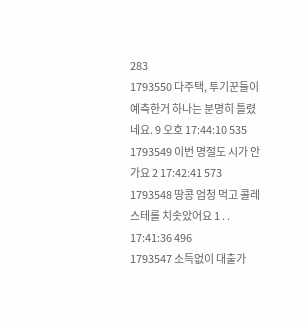283
1793550 다주택, 투기꾼들이 예측한거 하나는 분명히 틀렸네요. 9 오호 17:44:10 535
1793549 이번 명절도 시가 안가요 2 17:42:41 573
1793548 땅콩 엄청 먹고 콜레스테롤 치솟았어요 1 . . 17:41:36 496
1793547 소득없이 대출가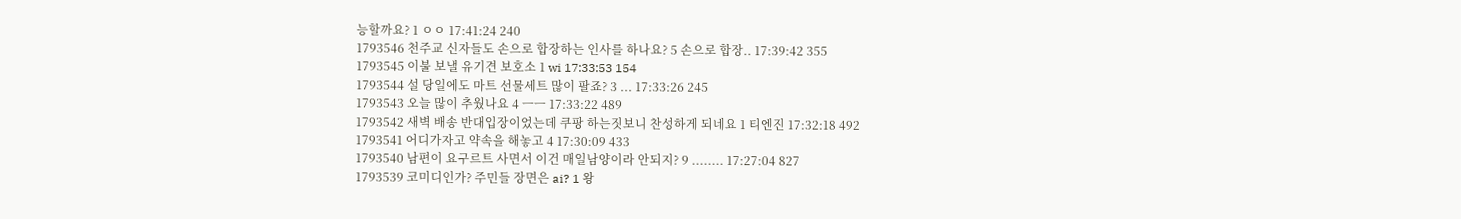능할까요? 1 ㅇㅇ 17:41:24 240
1793546 천주교 신자들도 손으로 합장하는 인사를 하나요? 5 손으로 합장.. 17:39:42 355
1793545 이불 보낼 유기견 보호소 1 wi 17:33:53 154
1793544 설 당일에도 마트 선물세트 많이 팔죠? 3 ... 17:33:26 245
1793543 오늘 많이 추웠나요 4 ㅡㅡ 17:33:22 489
1793542 새벽 배송 반대입장이었는데 쿠팡 하는짓보니 찬성하게 되네요 1 티엔진 17:32:18 492
1793541 어디가자고 약속을 해놓고 4 17:30:09 433
1793540 남편이 요구르트 사면서 이건 매일남양이라 안되지? 9 ........ 17:27:04 827
1793539 코미디인가? 주민들 장면은 ai? 1 왕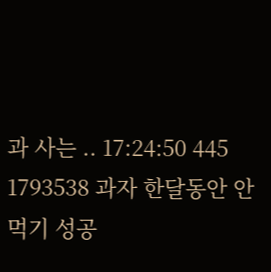과 사는 .. 17:24:50 445
1793538 과자 한달동안 안먹기 성공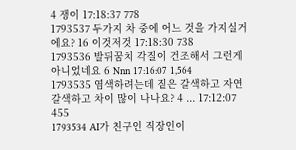4 쟁이 17:18:37 778
1793537 두가지 차 중에 어느 것을 가지실거에요? 16 이것저것 17:18:30 738
1793536 발뒤꿈치 각질이 건조해서 그런게 아니었네요 6 Nnn 17:16:07 1,564
1793535 염색하려는데 짙은 갈색하고 자연갈색하고 차이 많이 나나요? 4 ... 17:12:07 455
1793534 AI가 친구인 직장인이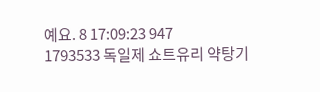예요. 8 17:09:23 947
1793533 독일제 쇼트유리 약탕기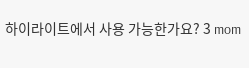하이라이트에서 사용 가능한가요? 3 mom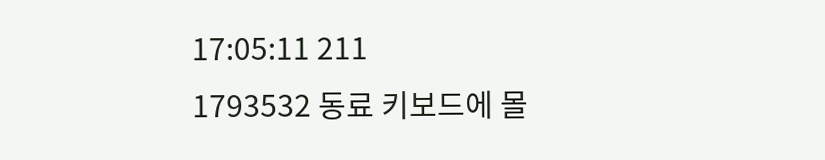17:05:11 211
1793532 동료 키보드에 몰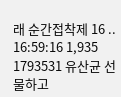래 순간접착제 16 .. 16:59:16 1,935
1793531 유산균 선물하고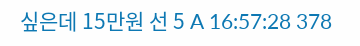싶은데 15만원 선 5 A 16:57:28 378